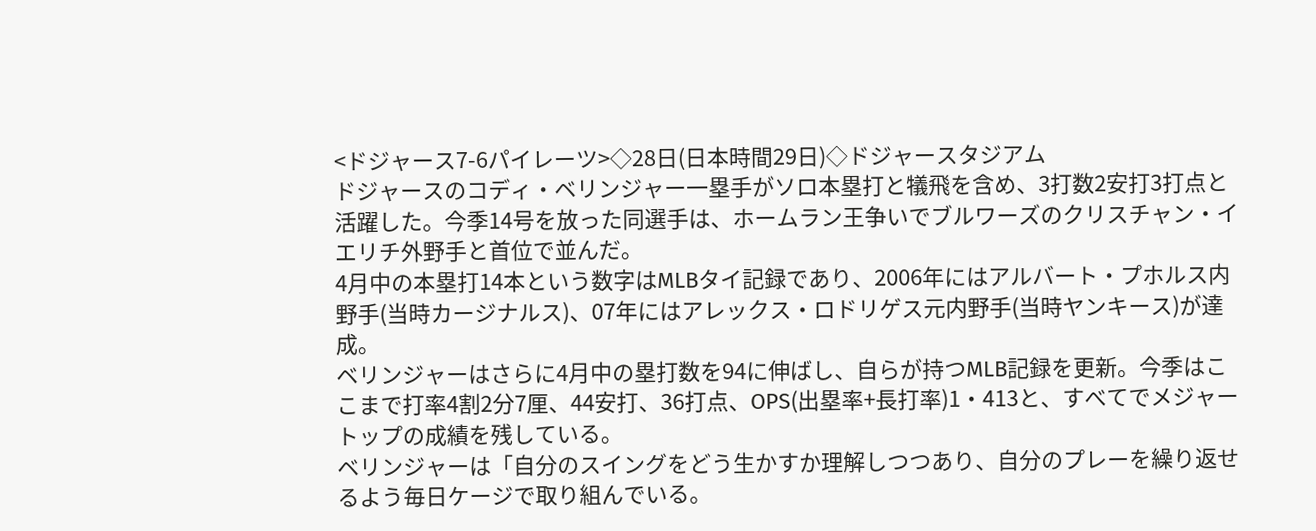<ドジャース7-6パイレーツ>◇28日(日本時間29日)◇ドジャースタジアム
ドジャースのコディ・ベリンジャー一塁手がソロ本塁打と犠飛を含め、3打数2安打3打点と活躍した。今季14号を放った同選手は、ホームラン王争いでブルワーズのクリスチャン・イエリチ外野手と首位で並んだ。
4月中の本塁打14本という数字はMLBタイ記録であり、2006年にはアルバート・プホルス内野手(当時カージナルス)、07年にはアレックス・ロドリゲス元内野手(当時ヤンキース)が達成。
ベリンジャーはさらに4月中の塁打数を94に伸ばし、自らが持つMLB記録を更新。今季はここまで打率4割2分7厘、44安打、36打点、OPS(出塁率+長打率)1・413と、すべてでメジャートップの成績を残している。
ベリンジャーは「自分のスイングをどう生かすか理解しつつあり、自分のプレーを繰り返せるよう毎日ケージで取り組んでいる。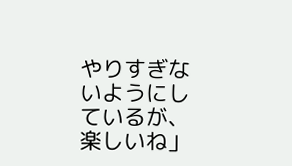やりすぎないようにしているが、楽しいね」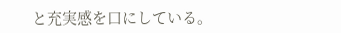と充実感を口にしている。